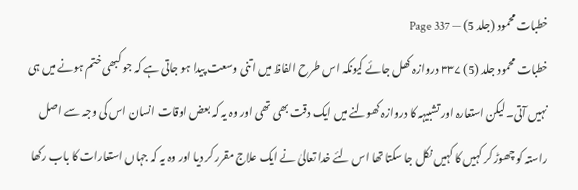خطبات محمود (جلد 5) — Page 337
خطبات محمود جلد (5) ۳۳۷ دروازہ کھل جائے کیونکہ اس طرح الفاظ میں اتنی وسعت پیدا ہو جاتی ہے کہ جو کبھی ختم ہونے میں ہی نہیں آتی۔لیکن استعارہ اور تشبیہہ کا دروازہ کھولنے میں ایک دقت بھی تھی اور وہ یہ کہ بعض اوقات انسان اس کی وجہ سے اصل راستہ کو چھوڑ کر کہیں کا کہیں نکل جا سکتا تھا اس لئے خدا تعالیٰ نے ایک علاج مقرر کر دیا اور وہ یہ کہ جہاں استعارات کا باب رکھا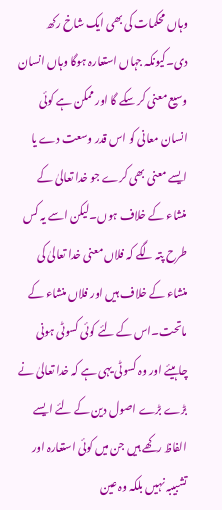وہاں محکمات کی بھی ایک شاخ رکھ دی۔کیونکہ جہاں استعارہ ہوگا وہاں انسان وسیع معنی کر سکے گا اور ممکن ہے کوئی انسان معانی کو اس قدر وسعت دے یا ایسے معنی بھی کرے جو خدا تعالیٰ کے منشاء کے خلاف ہوں۔لیکن اسے یہ کس طرح پتہ لگے کہ فلاں معنی خدا تعالیٰ کی منشاء کے خلاف ہیں اور فلاں منشاء کے ماتحت۔اس کے لئے کوئی کسوٹی ہونی چاہیئے اور وہ کسوٹی یہی ہے کہ خدا تعالیٰ نے بڑے بڑے اصول دین کے لئے ایسے الفاظ رکھے ہیں جن میں کوئی استعارہ اور تشبیبہ نہیں بلکہ وہ عین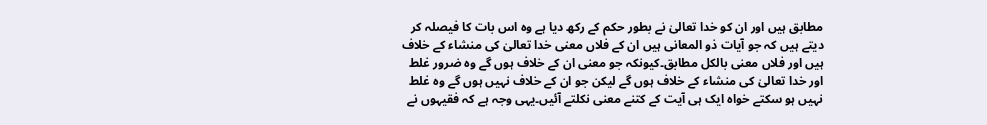مطابق ہیں اور ان کو خدا تعالیٰ نے بطور حکم کے رکھ دیا ہے وہ اس بات کا فیصلہ کر دیتے ہیں کہ جو آیات ذو المعانی ہیں ان کے فلاں معنی خدا تعالیٰ کی منشاء کے خلاف ہیں اور فلاں معنی بالکل مطابق۔کیونکہ جو معنی ان کے خلاف ہوں گے وہ ضرور غلط اور خدا تعالیٰ کی منشاء کے خلاف ہوں گے لیکن جو ان کے خلاف نہیں ہوں گے وہ غلط نہیں ہو سکتے خواہ ایک ہی آیت کے کتنے معنی نکلتے آئیں۔یہی وجہ ہے کہ فقیہوں نے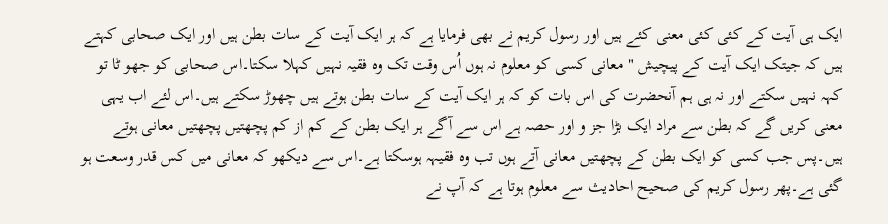ایک ہی آیت کے کئی کئی معنی کئے ہیں اور رسول کریم نے بھی فرمایا ہے کہ ہر ایک آیت کے سات بطن ہیں اور ایک صحابی کہتے ہیں کہ جیتک ایک آیت کے پیچیش " معانی کسی کو معلوم نہ ہوں اُس وقت تک وہ فقیہ نہیں کہلا سکتا۔اس صحابی کو جھو ٹا تو کہہ نہیں سکتے اور نہ ہی ہم آنحضرت کی اس بات کو کہ ہر ایک آیت کے سات بطن ہوتے ہیں چھوڑ سکتے ہیں۔اس لئے اب یہی معنی کریں گے کہ بطن سے مراد ایک بڑا جز و اور حصہ ہے اس سے آگے ہر ایک بطن کے کم از کم پچھتیں پچھتیں معانی ہوتے ہیں۔پس جب کسی کو ایک بطن کے پچھتیں معانی آتے ہوں تب وہ فقیہہ ہوسکتا ہے۔اس سے دیکھو کہ معانی میں کس قدر وسعت ہو گئی ہے۔پھر رسول کریم کی صحیح احادیث سے معلوم ہوتا ہے کہ آپ نے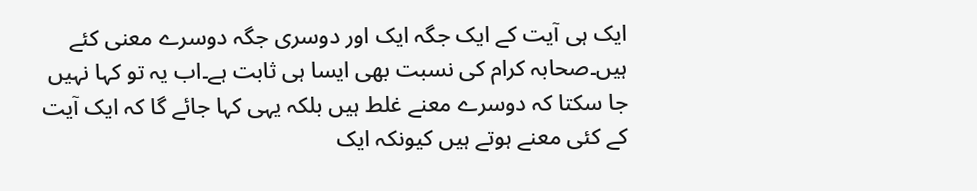ایک ہی آیت کے ایک جگہ ایک اور دوسری جگہ دوسرے معنی کئے ہیں۔صحابہ کرام کی نسبت بھی ایسا ہی ثابت ہے۔اب یہ تو کہا نہیں جا سکتا کہ دوسرے معنے غلط ہیں بلکہ یہی کہا جائے گا کہ ایک آیت کے کئی معنے ہوتے ہیں کیونکہ ایک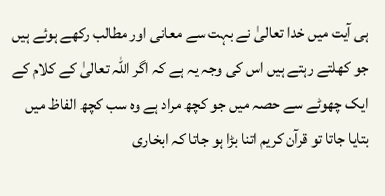ہی آیت میں خدا تعالیٰ نے بہت سے معانی اور مطالب رکھے ہوئے ہیں جو کھلتے رہتے ہیں اس کی وجہ یہ ہے کہ اگر اللہ تعالیٰ کے کلام کے ایک چھوٹے سے حصہ میں جو کچھ مراد ہے وہ سب کچھ الفاظ میں بتایا جاتا تو قرآن کریم اتنا بڑا ہو جاتا کہ ابخاری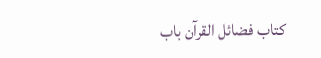کتاب فضائل القرآن باب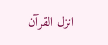انزل القرآن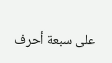على سبعة أحرف